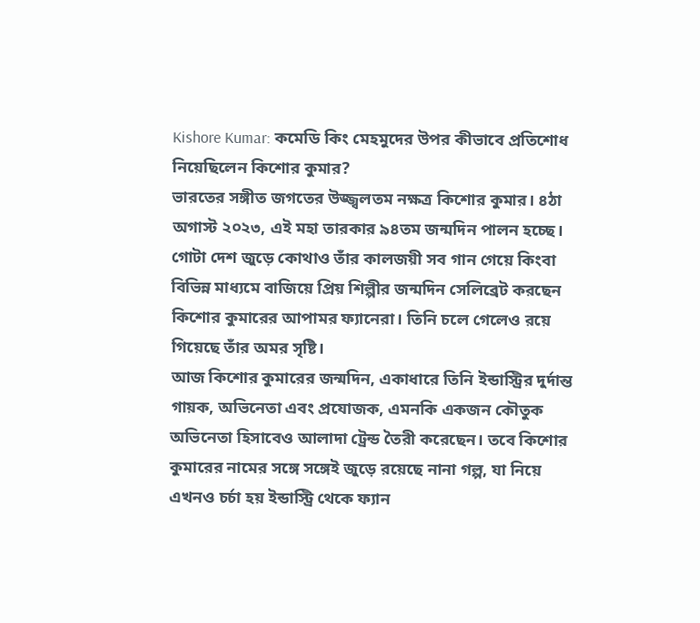Kishore Kumar: কমেডি কিং মেহমুদের উপর কীভাবে প্রতিশোধ নিয়েছিলেন কিশোর কুমার?
ভারতের সঙ্গীত জগতের উজ্জ্বলতম নক্ষত্র কিশোর কুমার। ৪ঠা অগাস্ট ২০২৩, এই মহা তারকার ৯৪তম জন্মদিন পালন হচ্ছে। গোটা দেশ জুড়ে কোথাও তাঁর কালজয়ী সব গান গেয়ে কিংবা বিভিন্ন মাধ্যমে বাজিয়ে প্রিয় শিল্পীর জন্মদিন সেলিব্রেট করছেন কিশোর কুমারের আপামর ফ্যানেরা। তিনি চলে গেলেও রয়ে গিয়েছে তাঁর অমর সৃষ্টি।
আজ কিশোর কুমারের জন্মদিন, একাধারে তিনি ইন্ডাস্ট্রির দুর্দান্ত গায়ক, অভিনেতা এবং প্রযোজক, এমনকি একজন কৌতুক অভিনেতা হিসাবেও আলাদা ট্রেন্ড তৈরী করেছেন। তবে কিশোর কুমারের নামের সঙ্গে সঙ্গেই জুড়ে রয়েছে নানা গল্প, যা নিয়ে এখনও চর্চা হয় ইন্ডাস্ট্রি থেকে ফ্যান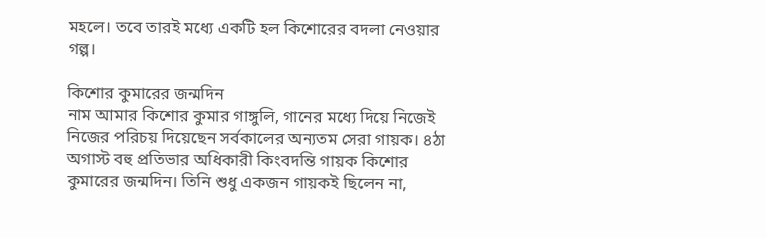মহলে। তবে তারই মধ্যে একটি হল কিশোরের বদলা নেওয়ার গল্প।

কিশোর কুমারের জন্মদিন
নাম আমার কিশোর কুমার গাঙ্গুলি, গানের মধ্যে দিয়ে নিজেই নিজের পরিচয় দিয়েছেন সর্বকালের অন্যতম সেরা গায়ক। ৪ঠা অগাস্ট বহু প্রতিভার অধিকারী কিংবদন্তি গায়ক কিশোর কুমারের জন্মদিন। তিনি শুধু একজন গায়কই ছিলেন না,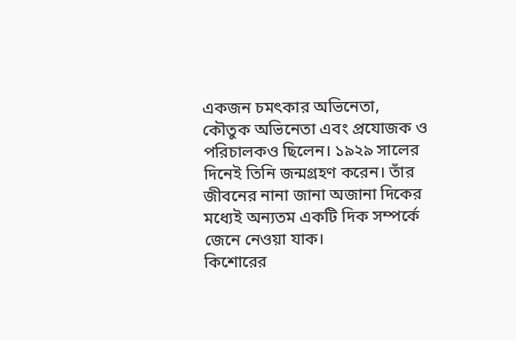একজন চমৎকার অভিনেতা, কৌতুক অভিনেতা এবং প্রযোজক ও পরিচালকও ছিলেন। ১৯২৯ সালের দিনেই তিনি জন্মগ্রহণ করেন। তাঁর জীবনের নানা জানা অজানা দিকের মধ্যেই অন্যতম একটি দিক সম্পর্কে জেনে নেওয়া যাক।
কিশোরের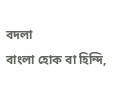বদলা
বাংলা হোক বা হিন্দি,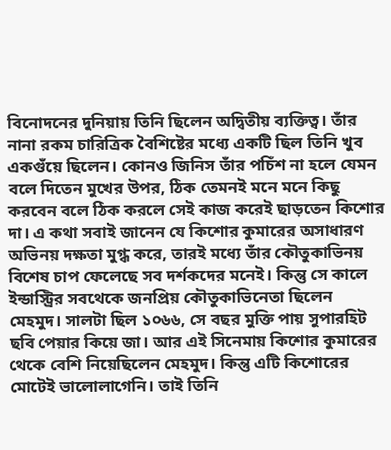বিনোদনের দুনিয়ায় তিনি ছিলেন অদ্বিতীয় ব্যক্তিত্ব। তাঁর নানা রকম চারিত্রিক বৈশিষ্টের মধ্যে একটি ছিল তিনি খুব একগুঁয়ে ছিলেন। কোনও জিনিস তাঁর পচিঁশ না হলে যেমন বলে দিতেন মুখের উপর, ঠিক তেমনই মনে মনে কিছু করবেন বলে ঠিক করলে সেই কাজ করেই ছাড়তেন কিশোর দা। এ কথা সবাই জানেন যে কিশোর কুমারের অসাধারণ অভিনয় দক্ষতা মুগ্ধ করে, তারই মধ্যে তাঁর কৌতুকাভিনয় বিশেষ চাপ ফেলেছে সব দর্শকদের মনেই। কিন্তু সে কালে ইন্ডাস্ট্রির সবথেকে জনপ্রিয় কৌতুকাভিনেতা ছিলেন মেহমুদ। সালটা ছিল ১০৬৬, সে বছর মুক্তি পায় সুপারহিট ছবি পেয়ার কিয়ে জা। আর এই সিনেমায় কিশোর কুমারের থেকে বেশি নিয়েছিলেন মেহমুদ। কিন্তু এটি কিশোরের মোটেই ভালোলাগেনি। তাই তিনি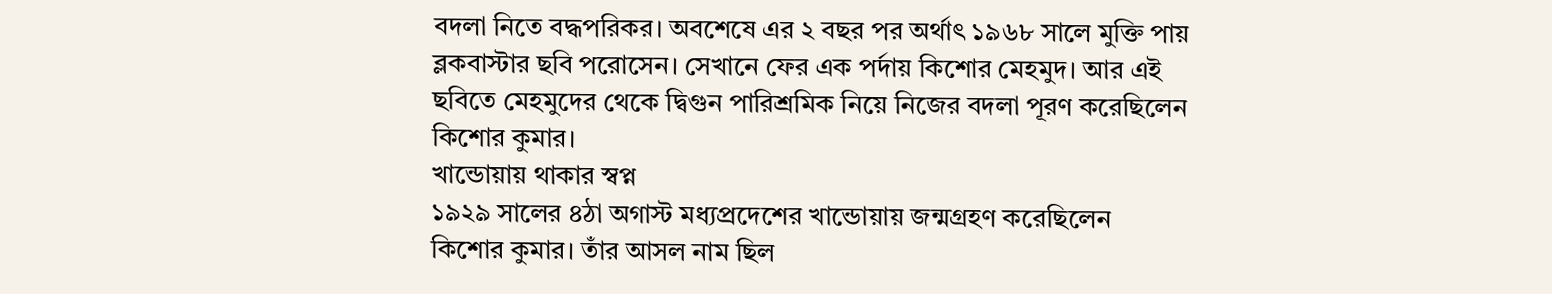বদলা নিতে বদ্ধপরিকর। অবশেষে এর ২ বছর পর অর্থাৎ ১৯৬৮ সালে মুক্তি পায় ব্লকবাস্টার ছবি পরোসেন। সেখানে ফের এক পর্দায় কিশোর মেহমুদ। আর এই ছবিতে মেহমুদের থেকে দ্বিগুন পারিশ্রমিক নিয়ে নিজের বদলা পূরণ করেছিলেন কিশোর কুমার।
খান্ডোয়ায় থাকার স্বপ্ন
১৯২৯ সালের ৪ঠা অগাস্ট মধ্যপ্রদেশের খান্ডোয়ায় জন্মগ্রহণ করেছিলেন কিশোর কুমার। তাঁর আসল নাম ছিল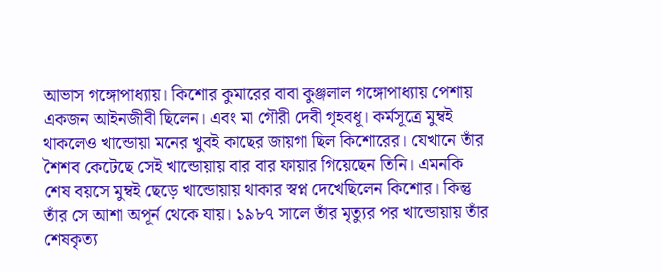আভাস গঙ্গোপাধ্যায়। কিশোর কুমারের বাবা কুঞ্জলাল গঙ্গোপাধ্যায় পেশায় একজন আইনজীবী ছিলেন। এবং মা গৌরী দেবী গৃহবধূ। কর্মসূত্রে মুম্বই থাকলেও খান্ডোয়া মনের খুবই কাছের জায়গা ছিল কিশোরের। যেখানে তাঁর শৈশব কেটেছে সেই খান্ডোয়ায় বার বার ফায়ার গিয়েছেন তিনি। এমনকি শেষ বয়সে মুম্বই ছেড়ে খান্ডোয়ায় থাকার স্বপ্ন দেখেছিলেন কিশোর। কিন্তু তাঁর সে আশা অপূর্ন থেকে যায়। ১৯৮৭ সালে তাঁর মৃত্যুর পর খান্ডোয়ায় তাঁর শেষকৃত্য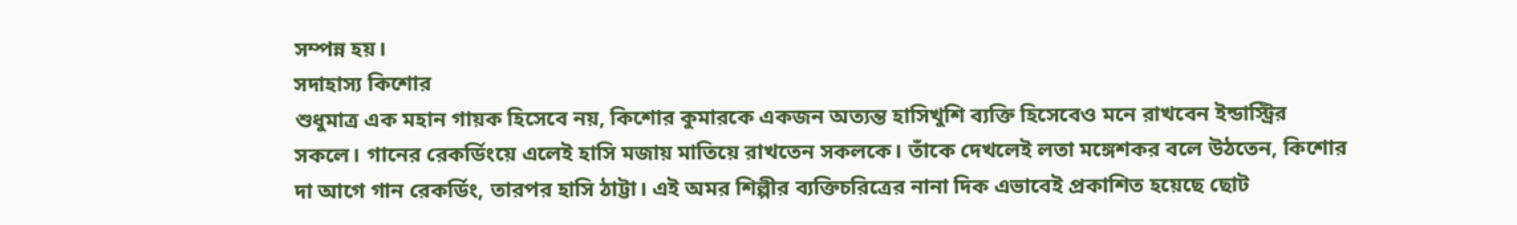সম্পন্ন হয়।
সদাহাস্য কিশোর
শুধুমাত্র এক মহান গায়ক হিসেবে নয়, কিশোর কুমারকে একজন অত্যন্ত হাসিখুশি ব্যক্তি হিসেবেও মনে রাখবেন ইন্ডাস্ট্রির সকলে। গানের রেকর্ডিংয়ে এলেই হাসি মজায় মাতিয়ে রাখতেন সকলকে। তাঁকে দেখলেই লতা মঙ্গেশকর বলে উঠতেন, কিশোর দা আগে গান রেকর্ডিং, তারপর হাসি ঠাট্টা। এই অমর শিল্পীর ব্যক্তিচরিত্রের নানা দিক এভাবেই প্রকাশিত হয়েছে ছোট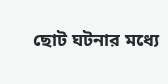ছোট ঘটনার মধ্যে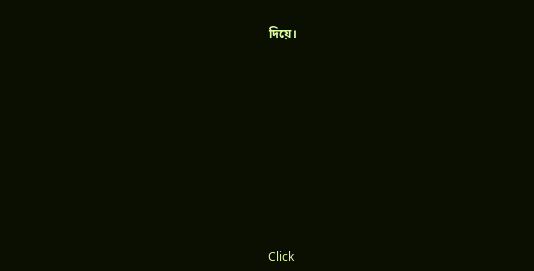দিয়ে।












Click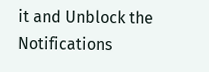it and Unblock the Notifications